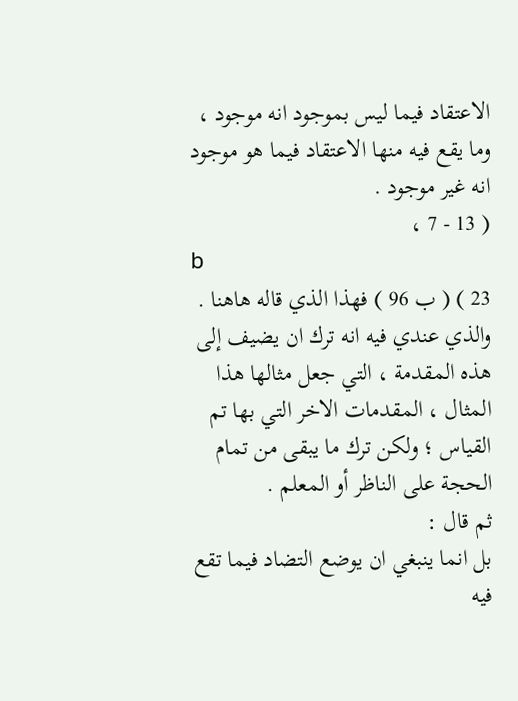الاعتقاد فيما ليس بموجود انه موجود ، وما يقع فيه منها الاعتقاد فيما هو موجود انه غير موجود .
( 13 - 7 ،
b
23 ) ( ب 96 ) فهذا الذي قاله هاهنا . والذي عندي فيه انه ترك ان يضيف إلى هذه المقدمة ، التي جعل مثالها هذا المثال ، المقدمات الاخر التي بها تم القياس ؛ ولكن ترك ما يبقى من تمام الحجة على الناظر أو المعلم .
ثم قال :
بل انما ينبغي ان يوضع التضاد فيما تقع فيه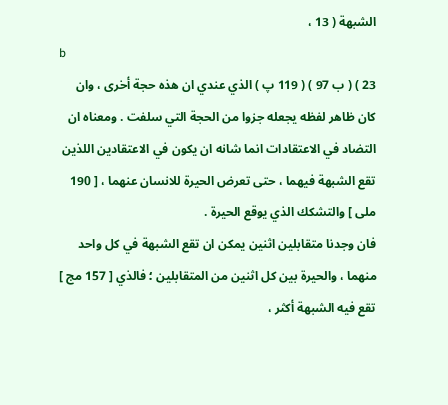الشبهة ( 13 ،
b
23 ) ( ب 97 ) ( 119 پ ) الذي عندي ان هذه حجة أخرى ، وان كان ظاهر لفظه يجعله جزوا من الحجة التي سلفت . ومعناه ان التضاد في الاعتقادات انما شانه ان يكون في الاعتقادين اللذين تقع الشبهة فيهما ، حتى تعرض الحيرة للانسان عنهما ، [ 190 ملى ] والتشكك الذي يوقع الحيرة .
فان وجدنا متقابلين اثنين يمكن ان تقع الشبهة في كل واحد منهما ، والحيرة بين كل اثنين من المتقابلين ؛ فالذي [ 157 مج ] تقع فيه الشبهة أكثر ،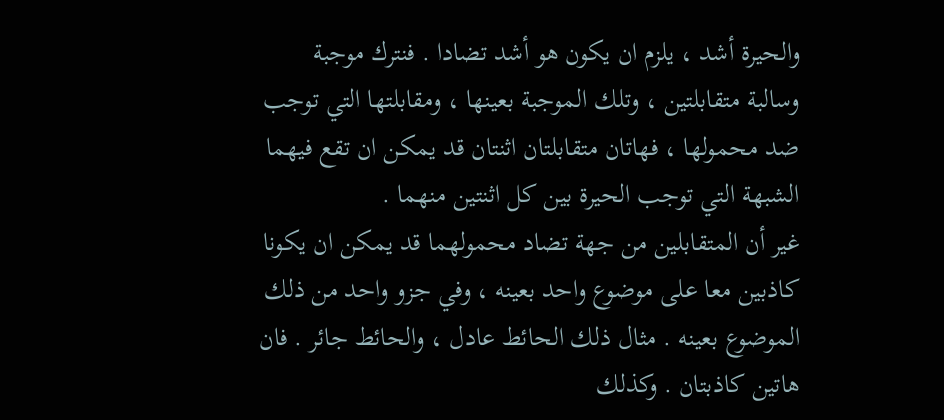والحيرة أشد ، يلزم ان يكون هو أشد تضادا . فنترك موجبة وسالبة متقابلتين ، وتلك الموجبة بعينها ، ومقابلتها التي توجب ضد محمولها ، فهاتان متقابلتان اثنتان قد يمكن ان تقع فيهما الشبهة التي توجب الحيرة بين كل اثنتين منهما .
غير أن المتقابلين من جهة تضاد محمولهما قد يمكن ان يكونا كاذبين معا على موضوع واحد بعينه ، وفي جزو واحد من ذلك الموضوع بعينه . مثال ذلك الحائط عادل ، والحائط جائر . فان هاتين كاذبتان . وكذلك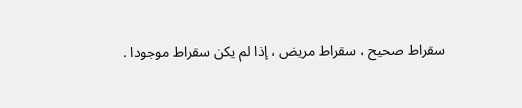سقراط صحيح ، سقراط مريض ، إذا لم يكن سقراط موجودا .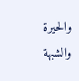والحيرة والشبهة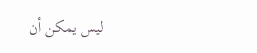ليس يمكن أن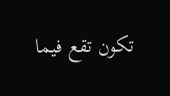تكون تقع فيما